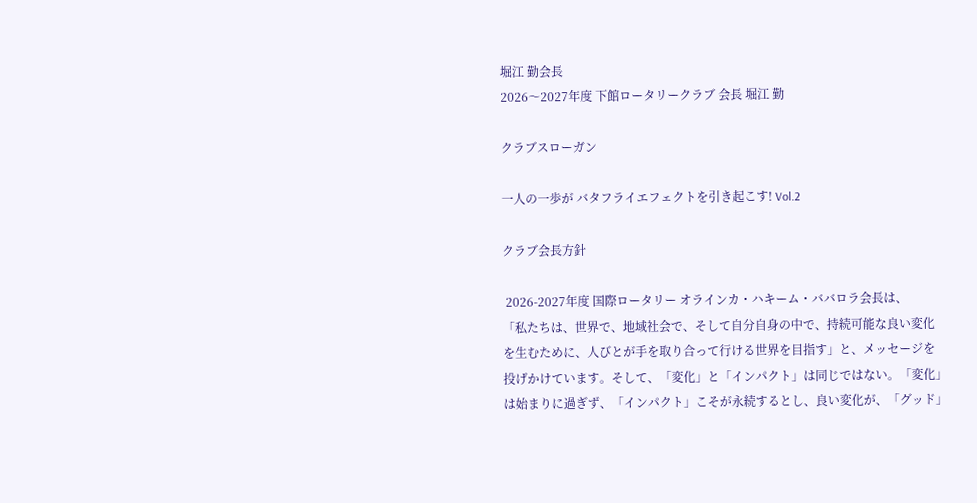堀江 勤会長
2026〜2027年度 下館ロータリークラブ 会長 堀江 勤

クラブスローガン

一人の一歩が バタフライエフェクトを引き起こす! Vol.2

クラブ会長方針

 2026-2027年度 国際ロータリー オラインカ・ハキーム・ババロラ会長は、
「私たちは、世界で、地域社会で、そして自分自身の中で、持続可能な良い変化
を生むために、人びとが手を取り合って行ける世界を目指す」と、メッセージを
投げかけています。そして、「変化」と「インパクト」は同じではない。「変化」
は始まりに過ぎず、「インパクト」こそが永続するとし、良い変化が、「グッド」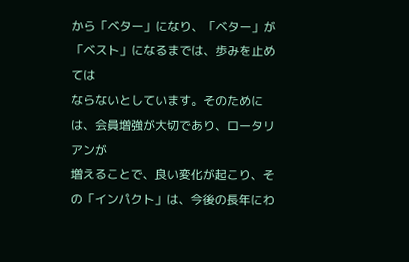から「ベター」になり、「ベター」が「ベスト」になるまでは、歩みを止めては
ならないとしています。そのためには、会員増強が大切であり、ロータリアンが
増えることで、良い変化が起こり、その「インパクト」は、今後の長年にわ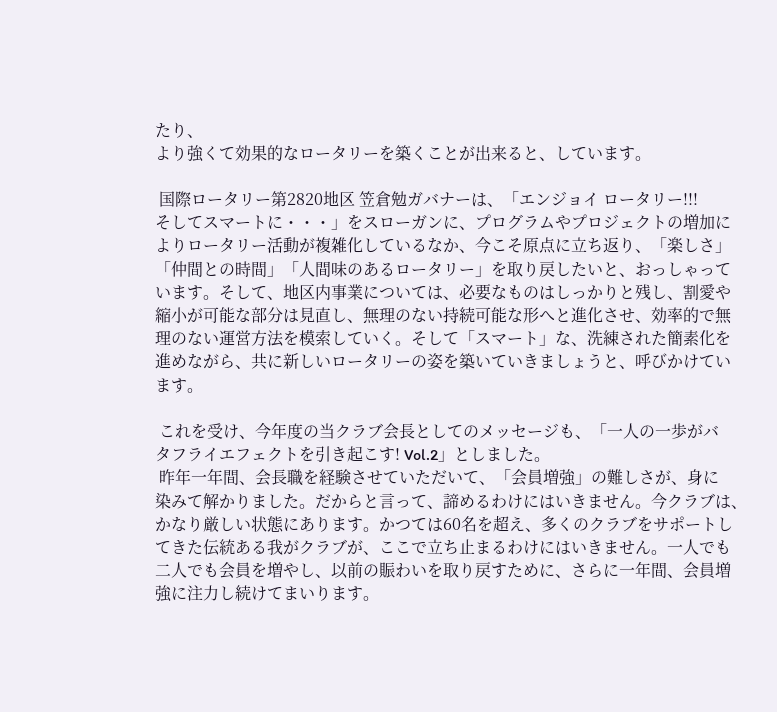たり、
より強くて効果的なロータリーを築くことが出来ると、しています。

 国際ロータリー第2820地区 笠倉勉ガバナーは、「エンジョイ ロータリー!!!
そしてスマートに・・・」をスローガンに、プログラムやプロジェクトの増加に
よりロータリー活動が複雑化しているなか、今こそ原点に立ち返り、「楽しさ」
「仲間との時間」「人間味のあるロータリー」を取り戻したいと、おっしゃって
います。そして、地区内事業については、必要なものはしっかりと残し、割愛や
縮小が可能な部分は見直し、無理のない持続可能な形へと進化させ、効率的で無
理のない運営方法を模索していく。そして「スマート」な、洗練された簡素化を
進めながら、共に新しいロータリーの姿を築いていきましょうと、呼びかけてい
ます。

 これを受け、今年度の当クラブ会長としてのメッセージも、「一人の一歩がバ
タフライエフェクトを引き起こす! Vol.2」としました。
 昨年一年間、会長職を経験させていただいて、「会員増強」の難しさが、身に
染みて解かりました。だからと言って、諦めるわけにはいきません。今クラブは、
かなり厳しい状態にあります。かつては60名を超え、多くのクラブをサポートし
てきた伝統ある我がクラブが、ここで立ち止まるわけにはいきません。一人でも
二人でも会員を増やし、以前の賑わいを取り戻すために、さらに一年間、会員増
強に注力し続けてまいります。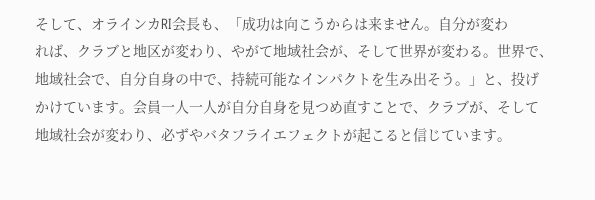そして、オラインカRI会長も、「成功は向こうからは来ません。自分が変わ
れば、クラブと地区が変わり、やがて地域社会が、そして世界が変わる。世界で、
地域社会で、自分自身の中で、持続可能なインパクトを生み出そう。」と、投げ
かけています。会員一人一人が自分自身を見つめ直すことで、クラブが、そして
地域社会が変わり、必ずやバタフライエフェクトが起こると信じています。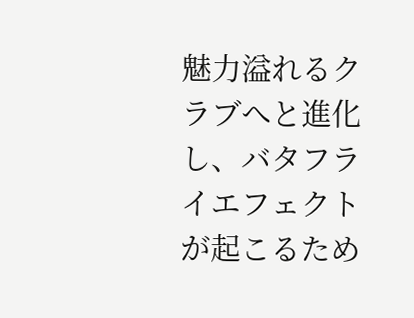魅力溢れるクラブへと進化し、バタフライエフェクトが起こるため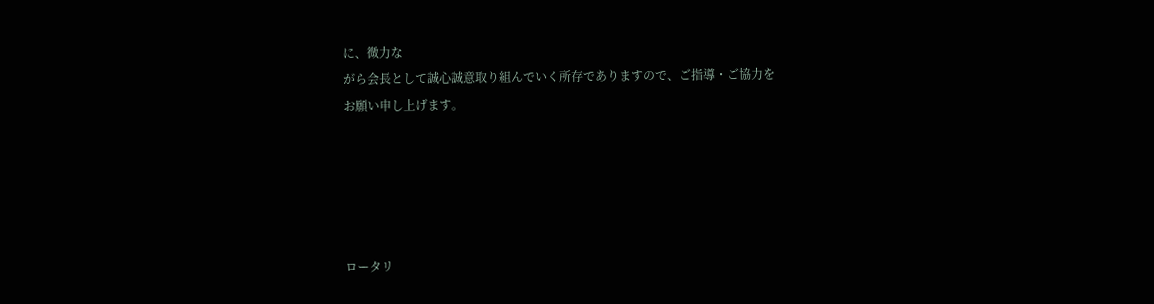に、微力な
がら会長として誠心誠意取り組んでいく所存でありますので、ご指導・ご協力を
お願い申し上げます。





ロータリ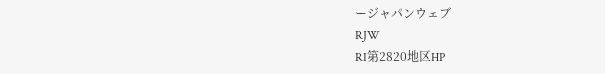ージャパンウェブ
RJW
RI第2820地区HP